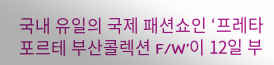국내 유일의 국제 패션쇼인 ‘프레타 포르테 부산콜렉션 F/W’이 12일 부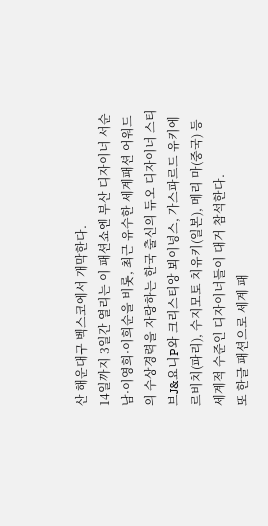산 해운대구 벡스코에서 개막한다.
14일까지 3일간 열리는 이 패션쇼엔 부산 디자이너 서순남·이영희·이희순을 비롯, 최근 유수한 세계패션 어워드의 수상경력을 자랑하는 한국 출신의 듀오 디자이너 스티브J&요니P와 크리스티앙 뵈이넝스, 가스파르드 유키에르비치(파리), 수지모토 치유키(일본), 메리 마(중국) 등 세계적 수준인 디자이너들이 대거 참석한다.
또 한글 패션으로 세계 패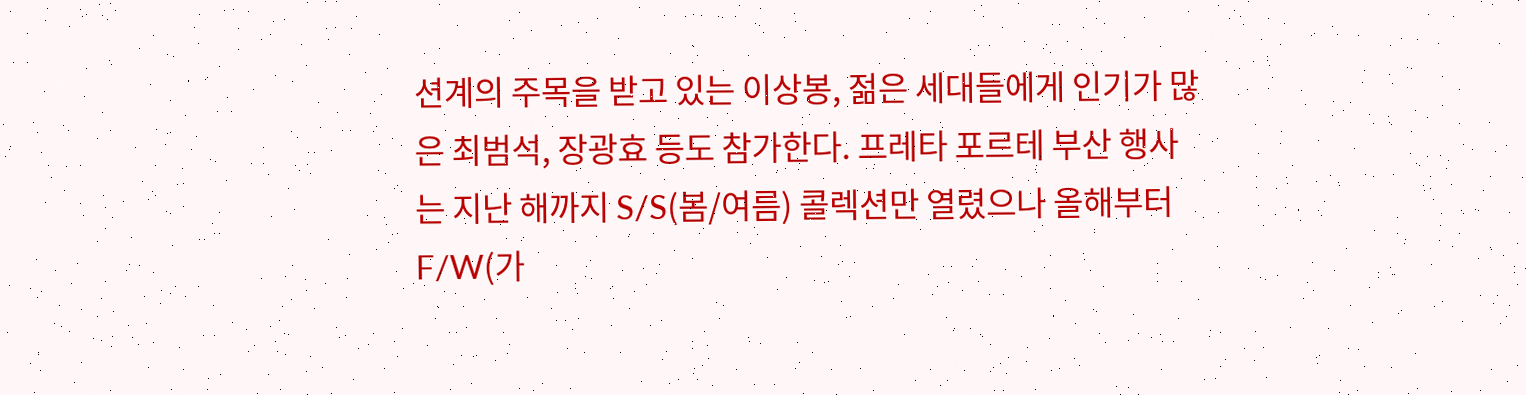션계의 주목을 받고 있는 이상봉, 젊은 세대들에게 인기가 많은 최범석, 장광효 등도 참가한다. 프레타 포르테 부산 행사는 지난 해까지 S/S(봄/여름) 콜렉션만 열렸으나 올해부터 F/W(가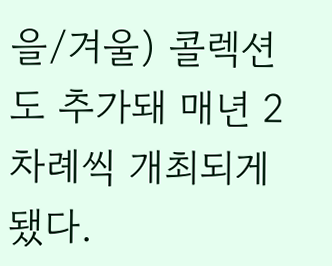을/겨울) 콜렉션도 추가돼 매년 2차례씩 개최되게 됐다.